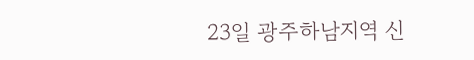23일 광주하남지역 신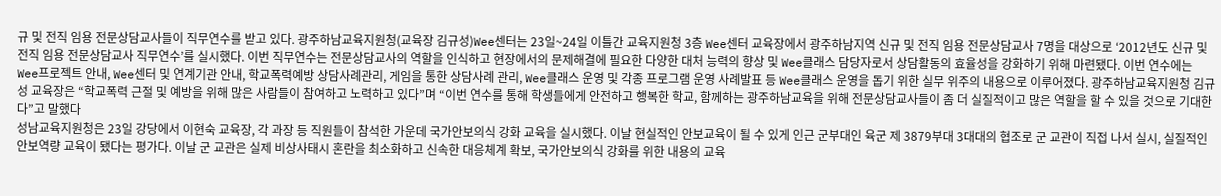규 및 전직 임용 전문상담교사들이 직무연수를 받고 있다. 광주하남교육지원청(교육장 김규성)Wee센터는 23일~24일 이틀간 교육지원청 3층 Wee센터 교육장에서 광주하남지역 신규 및 전직 임용 전문상담교사 7명을 대상으로 ‘2012년도 신규 및 전직 임용 전문상담교사 직무연수’를 실시했다. 이번 직무연수는 전문상담교사의 역할을 인식하고 현장에서의 문제해결에 필요한 다양한 대처 능력의 향상 및 Wee클래스 담당자로서 상담활동의 효율성을 강화하기 위해 마련됐다. 이번 연수에는 Wee프로젝트 안내, Wee센터 및 연계기관 안내, 학교폭력예방 상담사례관리, 게임을 통한 상담사례 관리, Wee클래스 운영 및 각종 프로그램 운영 사례발표 등 Wee클래스 운영을 돕기 위한 실무 위주의 내용으로 이루어졌다. 광주하남교육지원청 김규성 교육장은 “학교폭력 근절 및 예방을 위해 많은 사람들이 참여하고 노력하고 있다”며 “이번 연수를 통해 학생들에게 안전하고 행복한 학교, 함께하는 광주하남교육을 위해 전문상담교사들이 좀 더 실질적이고 많은 역할을 할 수 있을 것으로 기대한다”고 말했다
성남교육지원청은 23일 강당에서 이현숙 교육장, 각 과장 등 직원들이 참석한 가운데 국가안보의식 강화 교육을 실시했다. 이날 현실적인 안보교육이 될 수 있게 인근 군부대인 육군 제 3879부대 3대대의 협조로 군 교관이 직접 나서 실시, 실질적인 안보역량 교육이 됐다는 평가다. 이날 군 교관은 실제 비상사태시 혼란을 최소화하고 신속한 대응체계 확보, 국가안보의식 강화를 위한 내용의 교육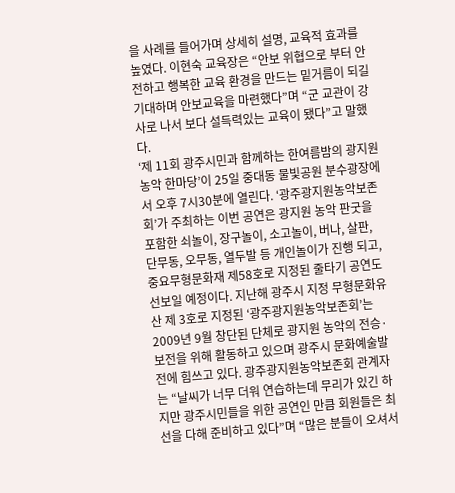을 사례를 들어가며 상세히 설명, 교육적 효과를 높였다. 이현숙 교육장은 “안보 위협으로 부터 안전하고 행복한 교육 환경을 만드는 밑거름이 되길 기대하며 안보교육을 마련했다”며 “군 교관이 강사로 나서 보다 설득력있는 교육이 됐다”고 말했다.
‘제 11회 광주시민과 함께하는 한여름밤의 광지원농악 한마당’이 25일 중대동 물빛공원 분수광장에서 오후 7시30분에 열린다. ‘광주광지원농악보존회’가 주최하는 이번 공연은 광지원 농악 판굿을 포함한 쇠놀이, 장구놀이, 소고놀이, 버나, 살판, 단무동, 오무동, 열두발 등 개인놀이가 진행 되고, 중요무형문화재 제58호로 지정된 줄타기 공연도 선보일 예정이다. 지난해 광주시 지정 무형문화유산 제 3호로 지정된 ‘광주광지원농악보존회’는 2009년 9월 창단된 단체로 광지원 농악의 전승·보전을 위해 활동하고 있으며 광주시 문화예술발전에 힘쓰고 있다. 광주광지원농악보존회 관계자는 “날씨가 너무 더워 연습하는데 무리가 있긴 하지만 광주시민들을 위한 공연인 만큼 회원들은 최선을 다해 준비하고 있다”며 “많은 분들이 오셔서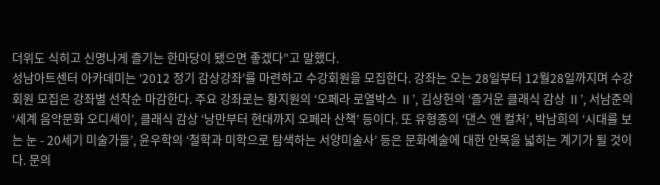더위도 식히고 신명나게 즐기는 한마당이 됐으면 좋겠다”고 말했다.
성남아트센터 아카데미는 ‘2012 정기 감상강좌’를 마련하고 수강회원을 모집한다. 강좌는 오는 28일부터 12월28일까지며 수강회원 모집은 강좌별 선착순 마감한다. 주요 강좌로는 황지원의 ‘오페라 로열박스 Ⅱ’, 김상헌의 ‘즐거운 클래식 감상 Ⅱ’, 서남준의 ‘세계 음악문화 오디세이’, 클래식 감상 ‘낭만부터 현대까지 오페라 산책’ 등이다. 또 유형종의 ‘댄스 앤 컬처’, 박남희의 ‘시대를 보는 눈 - 20세기 미술가들’, 윤우학의 ‘철학과 미학으로 탐색하는 서양미술사’ 등은 문화예술에 대한 안목을 넓히는 계기가 될 것이다. 문의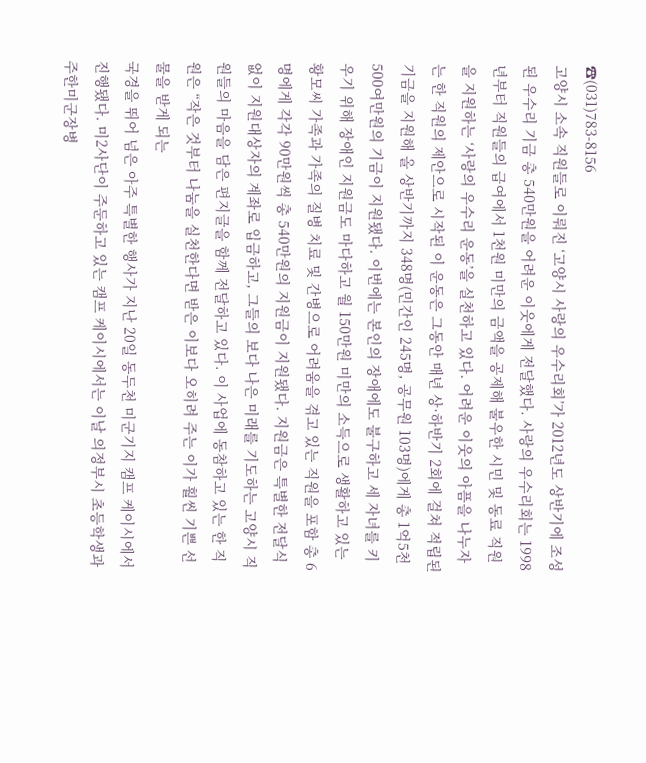☎(031)783-8156
고양시 소속 직원들로 이뤄진 ‘고양시 사랑의 우수리회’가 2012년도 상반기에 조성된 우수리 기금 총 540만원을 어려운 이웃에게 전달했다. 사랑의 우수리회는 1998년부터 직원들의 급여에서 1천원 미만의 금액을 공제해 불우한 시민 및 동료 직원을 지원하는 ‘사랑의 우수리 운동’을 실천하고 있다. 어려운 이웃의 아픔을 나누자는 한 직원의 제안으로 시작된 이 운동은 그동안 매년 상·하반기 2회에 걸쳐 적립된 기금을 지원해 올 상반기까지 348명(민간인 245명, 공무원 103명)에게 총 1억5천500여만원의 기금이 지원됐다. 이번에는 본인의 장애에도 불구하고 세 자녀를 키우기 위해 장애인 지원금도 마다하고 월 150만원 미만의 소득으로 생활하고 있는 황모씨 가족과 가족의 질병 치료 및 간병으로 어려움을 겪고 있는 직원을 포함 총 6명에게 각각 90만원씩 총 540만원의 지원금이 지원됐다. 지원금은 특별한 전달식없이 지원대상자의 계좌로 입금하고, 그들의 보다 나은 미래를 기도하는 고양시 직원들의 마음을 담은 편지글을 함께 전달하고 있다. 이 사업에 동참하고 있는 한 직원은 “작은 것부터 나눔을 실천한다면 받은 이보다 오히려 주는 이가 훨씬 기쁜 선물을 받게 되는
국경을 뛰어 넘은 아주 특별한 행사가 지난 20일 동두천 미군기지 캠프 케이시에서 진행됐다. 미2사단이 주둔하고 있는 캠프 케이시에서는 이날 의정부시 초등학생과 주한미군장병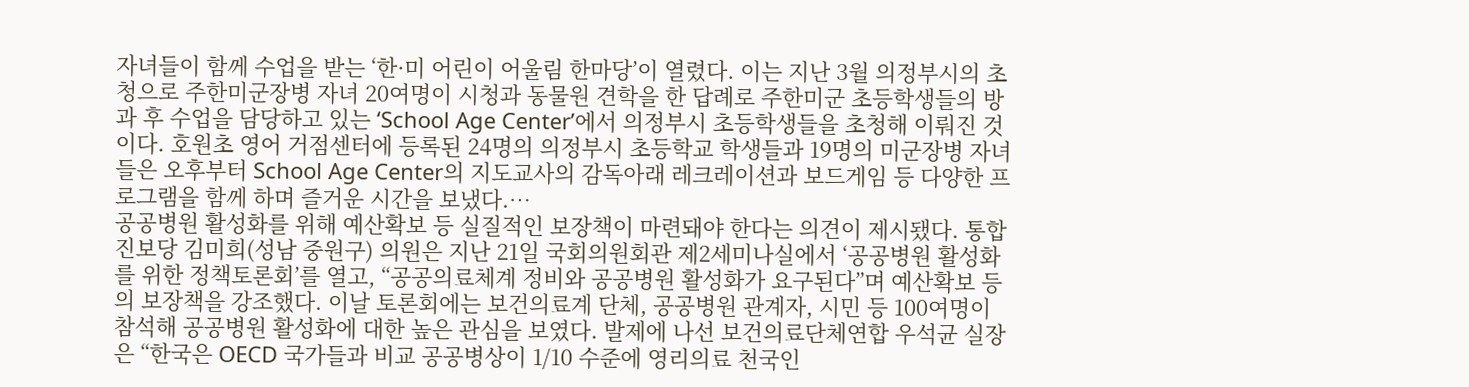자녀들이 함께 수업을 받는 ‘한·미 어린이 어울림 한마당’이 열렸다. 이는 지난 3월 의정부시의 초청으로 주한미군장병 자녀 20여명이 시청과 동물원 견학을 한 답례로 주한미군 초등학생들의 방과 후 수업을 담당하고 있는 ‘School Age Center’에서 의정부시 초등학생들을 초청해 이뤄진 것이다. 호원초 영어 거점센터에 등록된 24명의 의정부시 초등학교 학생들과 19명의 미군장병 자녀들은 오후부터 School Age Center의 지도교사의 감독아래 레크레이션과 보드게임 등 다양한 프로그램을 함께 하며 즐거운 시간을 보냈다.…
공공병원 활성화를 위해 예산확보 등 실질적인 보장책이 마련돼야 한다는 의견이 제시됐다. 통합진보당 김미희(성남 중원구) 의원은 지난 21일 국회의원회관 제2세미나실에서 ‘공공병원 활성화를 위한 정책토론회’를 열고, “공공의료체계 정비와 공공병원 활성화가 요구된다”며 예산확보 등의 보장책을 강조했다. 이날 토론회에는 보건의료계 단체, 공공병원 관계자, 시민 등 100여명이 참석해 공공병원 활성화에 대한 높은 관심을 보였다. 발제에 나선 보건의료단체연합 우석균 실장은 “한국은 OECD 국가들과 비교 공공병상이 1/10 수준에 영리의료 천국인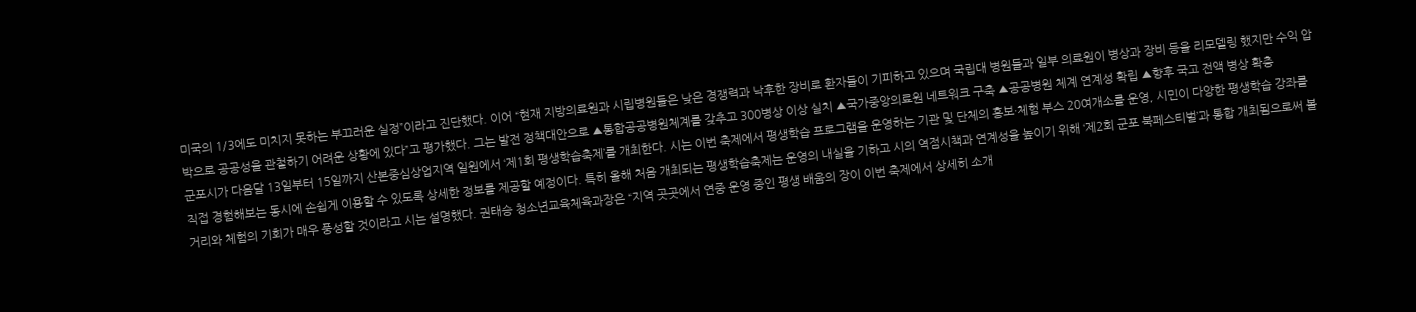미국의 1/3에도 미치지 못하는 부끄러운 실정”이라고 진단했다. 이어 “현재 지방의료원과 시립병원들은 낮은 경쟁력과 낙후한 장비로 환자들이 기피하고 있으며 국립대 병원들과 일부 의료원이 병상과 장비 등을 리모델링 했지만 수익 압박으로 공공성을 관철하기 어려운 상황에 있다”고 평가했다. 그는 발전 정책대안으로 ▲통합공공병원체계를 갖추고 300병상 이상 실치 ▲국가중앙의료원 네트워크 구축 ▲공공병원 체계 연계성 확립 ▲향후 국고 전액 병상 확충
군포시가 다음달 13일부터 15일까지 산본중심상업지역 일원에서 ‘제1회 평생학습축제’를 개최한다. 시는 이번 축제에서 평생학습 프로그램을 운영하는 기관 및 단체의 홍보·체험 부스 20여개소를 운영, 시민이 다양한 평생학습 강좌를 직접 경험해보는 동시에 손쉽게 이용할 수 있도록 상세한 정보를 제공할 예정이다. 특히 올해 처음 개최되는 평생학습축제는 운영의 내실을 기하고 시의 역점시책과 연계성을 높이기 위해 ‘제2회 군포 북페스티벌’과 통합 개최됨으로써 볼거리와 체험의 기회가 매우 풍성할 것이라고 시는 설명했다. 권태승 청소년교육체육과장은 “지역 곳곳에서 연중 운영 중인 평생 배움의 장이 이번 축제에서 상세히 소개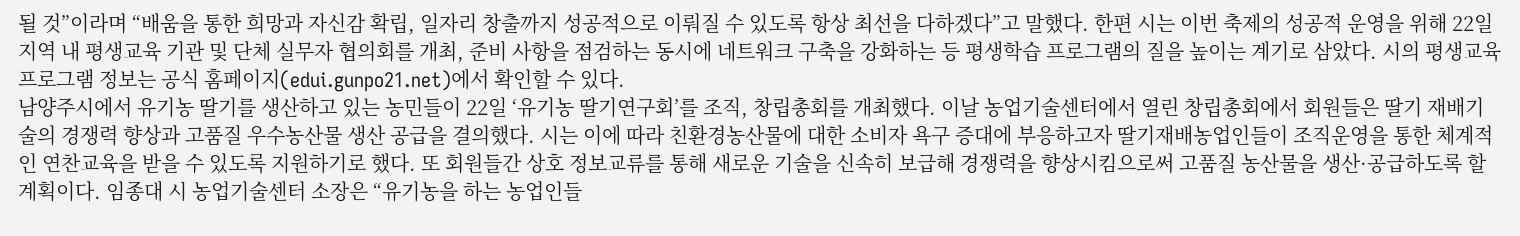될 것”이라며 “배움을 통한 희망과 자신감 확립, 일자리 창출까지 성공적으로 이뤄질 수 있도록 항상 최선을 다하겠다”고 말했다. 한편 시는 이번 축제의 성공적 운영을 위해 22일 지역 내 평생교육 기관 및 단체 실무자 협의회를 개최, 준비 사항을 점검하는 동시에 네트워크 구축을 강화하는 등 평생학습 프로그램의 질을 높이는 계기로 삼았다. 시의 평생교육 프로그램 정보는 공식 홈페이지(edui.gunpo21.net)에서 확인할 수 있다.
남양주시에서 유기농 딸기를 생산하고 있는 농민들이 22일 ‘유기농 딸기연구회’를 조직, 창립총회를 개최했다. 이날 농업기술센터에서 열린 창립총회에서 회원들은 딸기 재배기술의 경쟁력 향상과 고품질 우수농산물 생산 공급을 결의했다. 시는 이에 따라 친환경농산물에 대한 소비자 욕구 증대에 부응하고자 딸기재배농업인들이 조직운영을 통한 체계적인 연찬교육을 받을 수 있도록 지원하기로 했다. 또 회원들간 상호 정보교류를 통해 새로운 기술을 신속히 보급해 경쟁력을 향상시킴으로써 고품질 농산물을 생산·공급하도록 할 계획이다. 임종대 시 농업기술센터 소장은 “유기농을 하는 농업인들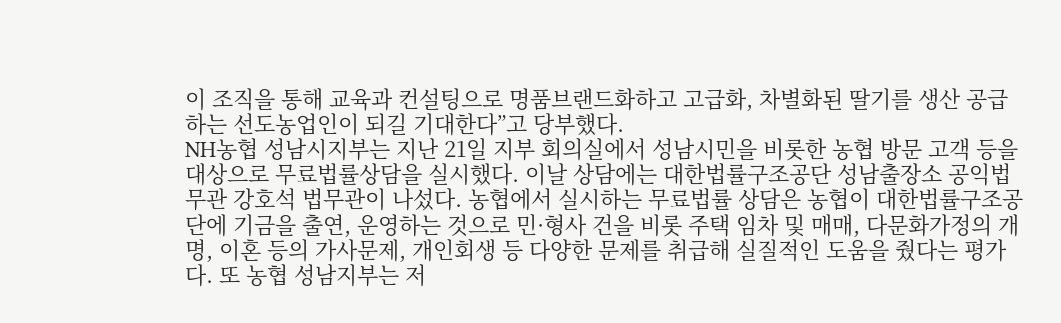이 조직을 통해 교육과 컨설팅으로 명품브랜드화하고 고급화, 차별화된 딸기를 생산 공급하는 선도농업인이 되길 기대한다”고 당부했다.
NH농협 성남시지부는 지난 21일 지부 회의실에서 성남시민을 비롯한 농협 방문 고객 등을 대상으로 무료법률상담을 실시했다. 이날 상담에는 대한법률구조공단 성남출장소 공익법무관 강호석 법무관이 나섰다. 농협에서 실시하는 무료법률 상담은 농협이 대한법률구조공단에 기금을 출연, 운영하는 것으로 민·형사 건을 비롯 주택 임차 및 매매, 다문화가정의 개명, 이혼 등의 가사문제, 개인회생 등 다양한 문제를 취급해 실질적인 도움을 줬다는 평가다. 또 농협 성남지부는 저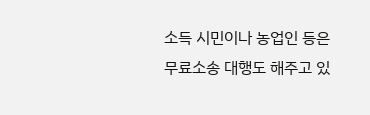소득 시민이나 농업인 등은 무료소송 대행도 해주고 있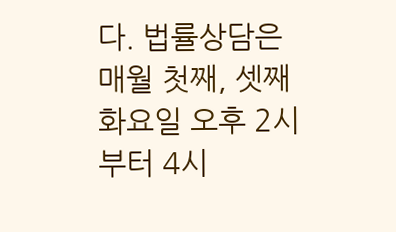다. 법률상담은 매월 첫째, 셋째 화요일 오후 2시부터 4시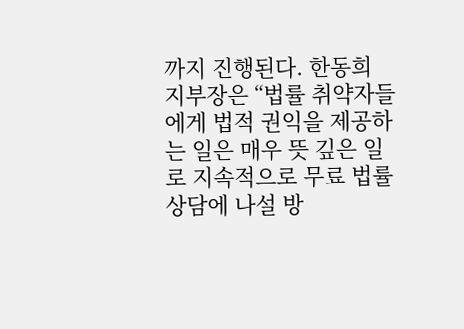까지 진행된다. 한동희 지부장은 “법률 취약자들에게 법적 권익을 제공하는 일은 매우 뜻 깊은 일로 지속적으로 무료 법률상담에 나설 방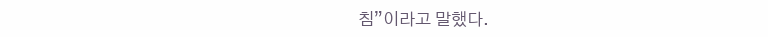침”이라고 말했다.